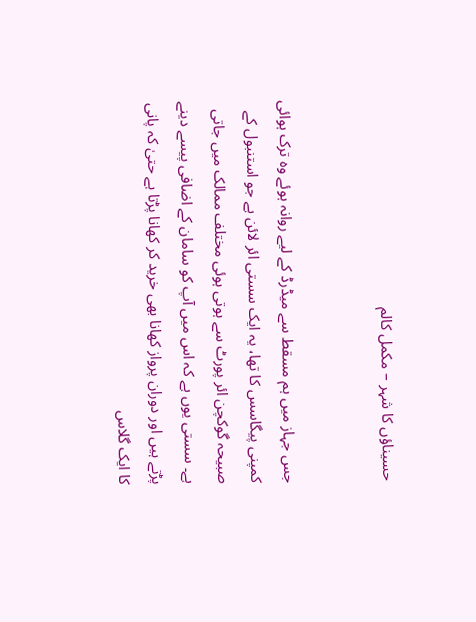حسیناؤں کا شہر – مکمل کالم


جس جہاز میں ہم مسقط سے میڈرڈ کے لیے روانہ ہوئے وہ ترک ہوائی کمپنی پیگاسس کا تھا، یہ ایک سستی ائر لائن ہے جو استنبول کے صبیحہ گوکچن ائر پورٹ سے ہوتی ہوئی مختلف ممالک میں جاتی ہے۔ سستی یوں ہے کہ اس میں آپ کو سامان کے اضافی پیسے دینے پڑتے ہیں اور دوران پرواز کھانا بھی خرید کر کھانا پڑتا ہے حتیٰ کہ پانی کا ایک گلاس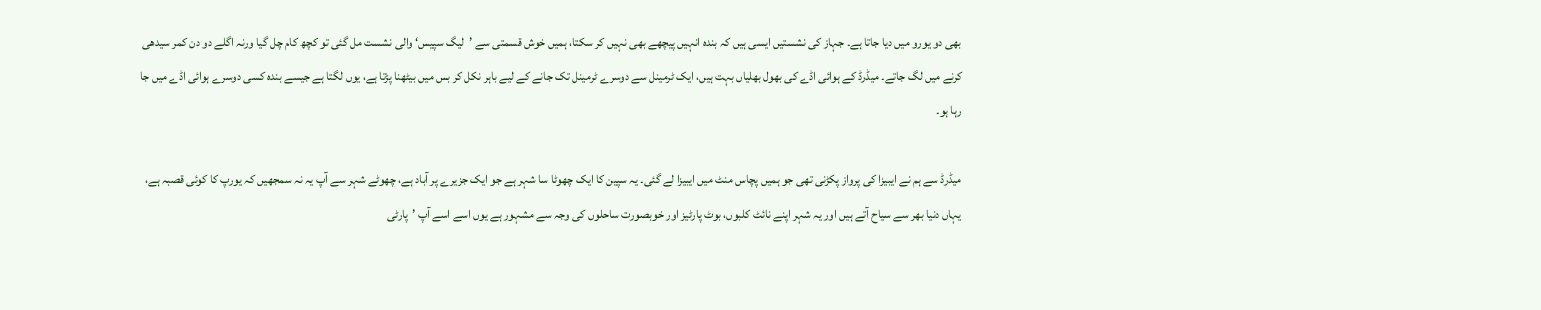بھی دو یورو میں دیا جاتا ہے۔ جہاز کی نشستیں ایسی ہیں کہ بندہ انہیں پیچھے بھی نہیں کر سکتا، ہمیں خوش قسمتی سے ’لیگ سپیس‘ والی نشست مل گئی تو کچھ کام چل گیا ورنہ اگلے دو دن کمر سیدھی کرنے میں لگ جاتے۔ میڈرڈ کے ہوائی اڈے کی بھول بھلیاں بہت ہیں، ایک ٹرمینل سے دوسرے ٹرمینل تک جانے کے لیے باہر نکل کر بس میں بیٹھنا پڑتا ہے، یوں لگتا ہے جیسے بندہ کسی دوسرے ہوائی اڈے میں جا رہا ہو۔

میڈرڈ سے ہم نے ایبیزا کی پرواز پکڑنی تھی جو ہمیں پچاس منٹ میں ایبیزا لے گئی۔ یہ سپین کا ایک چھوٹا سا شہر ہے جو ایک جزیرے پر آباد ہے، چھوٹے شہر سے آپ یہ نہ سمجھیں کہ یورپ کا کوئی قصبہ ہے، یہاں دنیا بھر سے سیاح آتے ہیں اور یہ شہر اپنے نائٹ کلبوں، بوٹ پارٹیز اور خوبصورت ساحلوں کی وجہ سے مشہور ہے یوں اسے اسے آپ ’پارٹی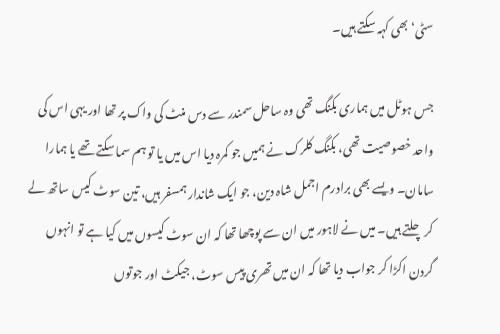سٹی‘ بھی کہہ سکتے ہیں۔

جس ہوٹل میں ہماری بکنگ تھی وہ ساحل سمندر سے دس منٹ کی واک پر تھا اور یہی اس کی واحد خصوصیت تھی، بکنگ کلرک نے ہمیں جو کمرہ دیا اس میں یا تو ہم سما سکتے تھے یا ہمارا سامان۔ ویسے بھی برادرم اجمل شاہ دین، جو ایک شاندار ہمسفر ہیں، تین سوٹ کیس ساتھ لے کر چلتے ہیں۔ میں نے لاہور میں ان سے پوچھا تھا کہ ان سوٹ کیسوں میں کیا ہے تو انہوں گردن اکڑا کر جواب دیا تھا کہ ان میں تھری پیس سوٹ، جیکٹ اور جوتوں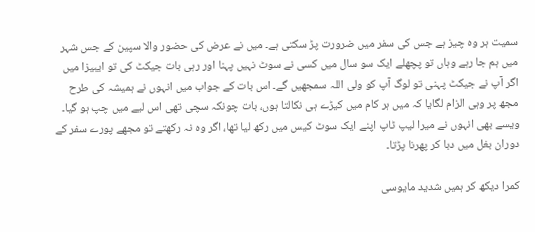سمیت ہر وہ چیز ہے جس کی سفر میں ضرورت پڑ سکتی ہے۔ میں نے عرض کی حضور والا سپین کے جس شہر میں ہم جا رہے وہاں تو پچھلے ایک سو سال میں کسی نے سوٹ نہیں پہنا اور رہی بات جیکٹ کی تو ایبیزا میں اگر آپ نے جیکٹ پہنی تو لوگ آپ کو ولی اللہ سمجھیں گے۔ اس بات کے جواب میں انہوں نے ہمیشہ کی طرح مجھ پر وہی الزام لگایا کہ میں ہر کام میں کیڑے ہی نکالتا ہوں، بات چونکہ سچی تھی اس لیے میں چپ ہو گیا۔ ویسے بھی انہوں نے میرا لیپ ٹاپ اپنے ایک سوٹ کیس میں رکھ لیا تھا، اگر وہ نہ رکھتے تو مجھے پورے سفر کے دوران بغل میں دبا کر پھرنا پڑتا۔

کمرا دیکھ کر ہمیں شدید مایوسی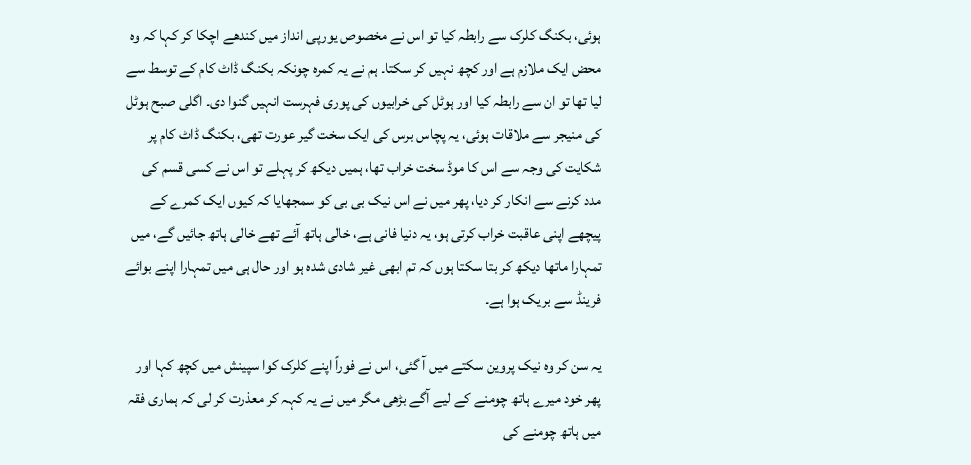ہوئی، بکنگ کلرک سے رابطہ کیا تو اس نے مخصوص یورپی انداز میں کندھے اچکا کر کہا کہ وہ محض ایک ملازم ہے اور کچھ نہیں کر سکتا۔ ہم نے یہ کمرہ چونکہ بکنگ ڈاٹ کام کے توسط سے لیا تھا تو ان سے رابطہ کیا اور ہوٹل کی خرابیوں کی پوری فہرست انہیں گنوا دی۔ اگلی صبح ہوٹل کی منیجر سے ملاقات ہوئی، یہ پچاس برس کی ایک سخت گیر عورت تھی، بکنگ ڈاٹ کام پر شکایت کی وجہ سے اس کا موڈ سخت خراب تھا، ہمیں دیکھ کر پہلے تو اس نے کسی قسم کی مدد کرنے سے انکار کر دیا، پھر میں نے اس نیک بی بی کو سمجھایا کہ کیوں ایک کمرے کے پیچھے اپنی عاقبت خراب کرتی ہو، یہ دنیا فانی ہے، خالی ہاتھ آئے تھے خالی ہاتھ جائیں گے، میں تمہارا ماتھا دیکھ کر بتا سکتا ہوں کہ تم ابھی غیر شادی شدہ ہو اور حال ہی میں تمہارا اپنے بوائے فرینڈ سے بریک ہوا ہے۔

یہ سن کر وہ نیک پروین سکتے میں آ گئی، اس نے فوراً اپنے کلرک کوا سپینش میں کچھ کہا اور پھر خود میرے ہاتھ چومنے کے لیے آگے بڑھی مگر میں نے یہ کہہ کر معذرت کر لی کہ ہماری فقہ میں ہاتھ چومنے کی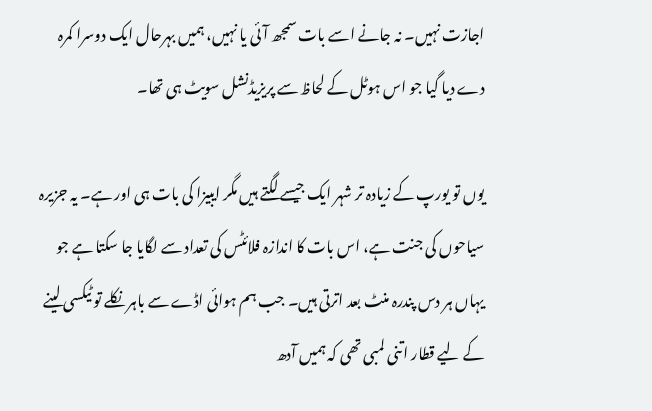اجازت نہیں۔ نہ جانے اسے بات سمجھ آئی یا نہیں، ہمیں بہرحال ایک دوسرا کمرہ دے دیا گیا جو اس ہوٹل کے لحاظ سے پریزیڈنشل سویٹ ہی تھا۔

یوں تو یورپ کے زیادہ تر شہر ایک جیسے لگتے ہیں مگر ایبیزا کی بات ہی اور ہے۔ یہ جزیرہ سیاحوں کی جنت ہے، اس بات کا اندازہ فلائٹس کی تعداد سے لگایا جا سکتا ہے جو یہاں ہر دس پندرہ منٹ بعد اترتی ہیں۔ جب ہم ہوائی اڈے سے باہر نکلے تو ٹیکسی لینے کے لیے قطار اتنی لمبی تھی کہ ہمیں آدھ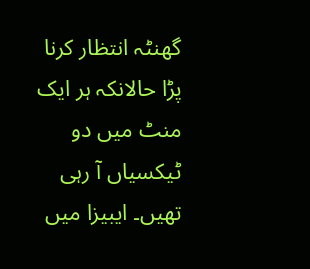گھنٹہ انتظار کرنا پڑا حالانکہ ہر ایک منٹ میں دو ٹیکسیاں آ رہی تھیں۔ ایبیزا میں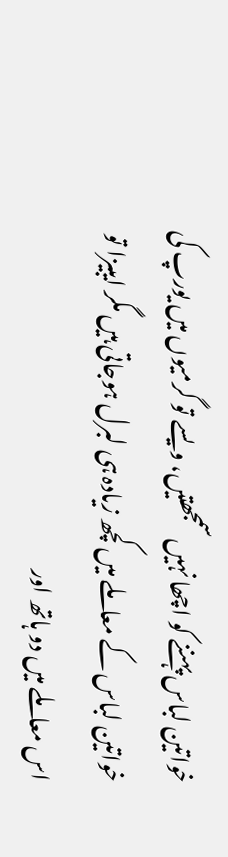خواتین لباس پہننے کو اچھا نہیں سمجھتیں، ویسے تو گرمیوں میں یورپ کی خواتین لباس کے معاملے میں کچھ زیادہ ہی لبرل ہوجاتی ہیں مگر ایبیزا تو اس معاملے میں دو ہاتھ اور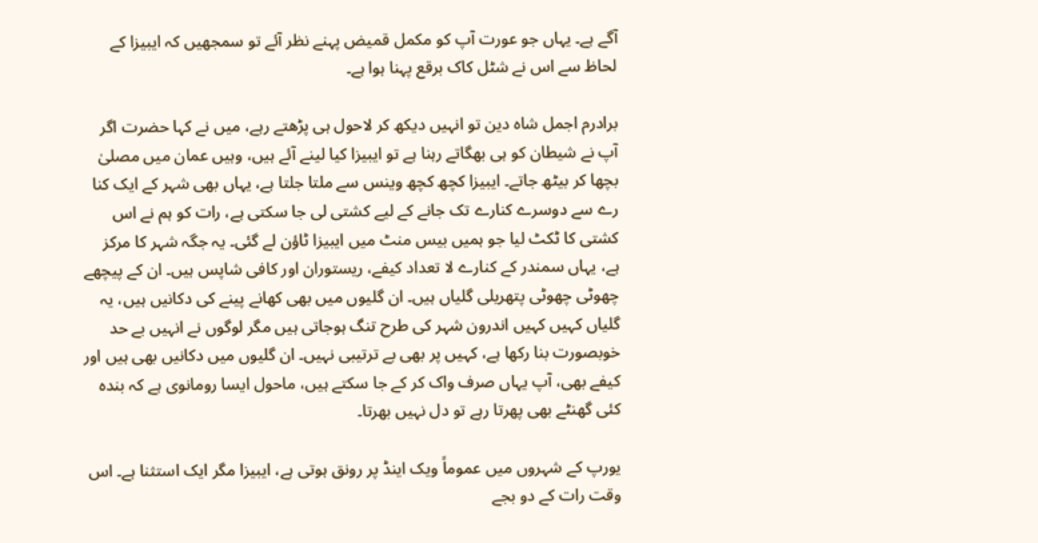آگے ہے۔ یہاں جو عورت آپ کو مکمل قمیض پہنے نظر آئے تو سمجھیں کہ ایبیزا کے لحاظ سے اس نے شٹل کاک برقع پہنا ہوا ہے۔

برادرم اجمل شاہ دین تو انہیں دیکھ کر لاحول ہی پڑھتے رہے، میں نے کہا حضرت اگر آپ نے شیطان کو ہی بھگاتے رہنا ہے تو ایبیزا کیا لینے آئے ہیں، وہیں عمان میں مصلیٰ بچھا کر بیٹھ جاتے۔ ایبیزا کچھ کچھ وینس سے ملتا جلتا ہے، یہاں بھی شہر کے ایک کنا رے سے دوسرے کنارے تک جانے کے لیے کشتی لی جا سکتی ہے، رات کو ہم نے اس کشتی کا ٹکٹ لیا جو ہمیں بیس منٹ میں ایبیزا ٹاؤن لے گئی۔ یہ جگہ شہر کا مرکز ہے، یہاں سمندر کے کنارے لا تعداد کیفے، ریستوران اور کافی شاپس ہیں۔ ان کے پیچھے چھوٹی چھوٹی پتھریلی گلیاں ہیں۔ ان گلیوں میں بھی کھانے پینے کی دکانیں ہیں، یہ گلیاں کہیں کہیں اندرون شہر کی طرح تنگ ہوجاتی ہیں مگر لوگوں نے انہیں بے حد خوبصورت بنا رکھا ہے، کہیں پر بھی بے ترتیبی نہیں۔ ان گلیوں میں دکانیں بھی ہیں اور کیفے بھی، آپ یہاں صرف واک کر کے جا سکتے ہیں، ماحول ایسا رومانوی ہے کہ بندہ کئی گھنٹے بھی پھرتا رہے تو دل نہیں بھرتا۔

یورپ کے شہروں میں عموماً ویک اینڈ پر رونق ہوتی ہے، ایبیزا مگر ایک استثنا ہے۔ اس وقت رات کے دو بجے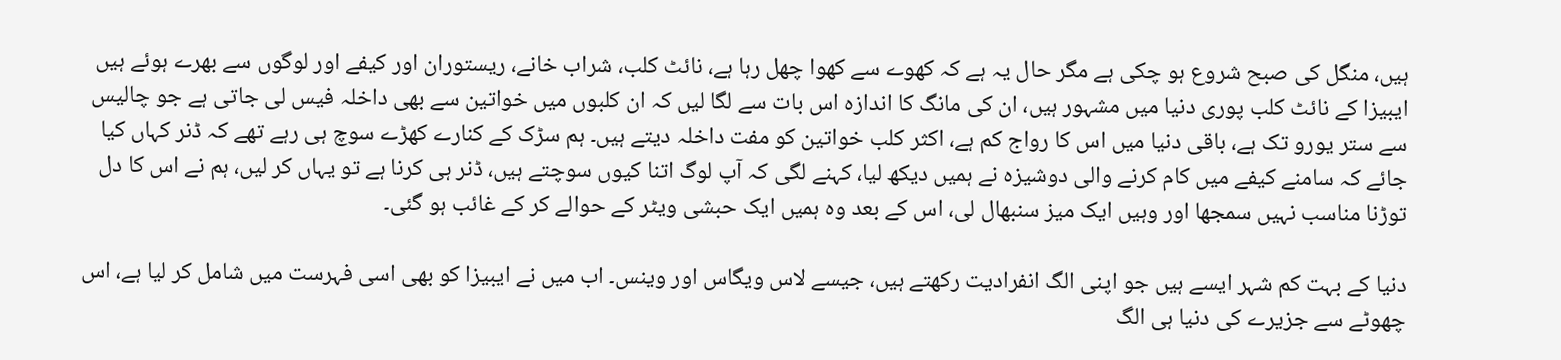ہیں، منگل کی صبح شروع ہو چکی ہے مگر حال یہ ہے کہ کھوے سے کھوا چھل رہا ہے، نائٹ کلب، شراب خانے، ریستوران اور کیفے اور لوگوں سے بھرے ہوئے ہیں ایبیزا کے نائٹ کلب پوری دنیا میں مشہور ہیں، ان کی مانگ کا اندازہ اس بات سے لگا لیں کہ ان کلبوں میں خواتین سے بھی داخلہ فیس لی جاتی ہے جو چالیس سے ستر یورو تک ہے، باقی دنیا میں اس کا رواج کم ہے، اکثر کلب خواتین کو مفت داخلہ دیتے ہیں۔ ہم سڑک کے کنارے کھڑے سوچ ہی رہے تھے کہ ڈنر کہاں کیا جائے کہ سامنے کیفے میں کام کرنے والی دوشیزہ نے ہمیں دیکھ لیا، کہنے لگی کہ آپ لوگ اتنا کیوں سوچتے ہیں، ڈنر ہی کرنا ہے تو یہاں کر لیں، ہم نے اس کا دل توڑنا مناسب نہیں سمجھا اور وہیں ایک میز سنبھال لی، اس کے بعد وہ ہمیں ایک حبشی ویٹر کے حوالے کر کے غائب ہو گئی۔

دنیا کے بہت کم شہر ایسے ہیں جو اپنی الگ انفرادیت رکھتے ہیں، جیسے لاس ویگاس اور وینس۔ اب میں نے ایبیزا کو بھی اسی فہرست میں شامل کر لیا ہے، اس چھوٹے سے جزیرے کی دنیا ہی الگ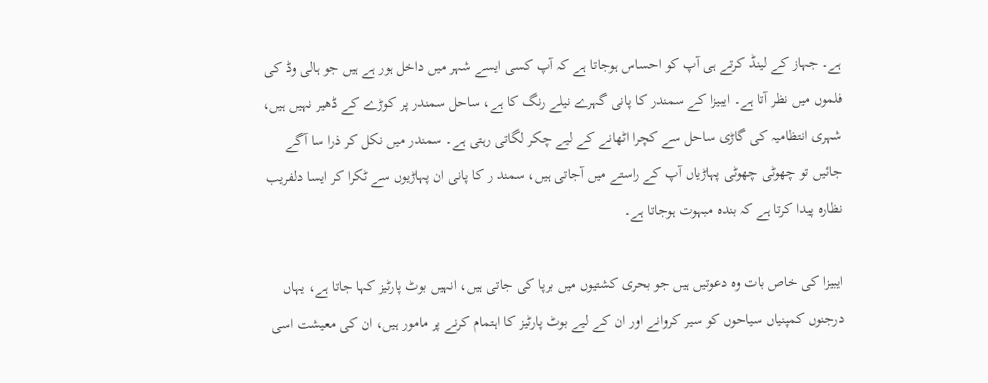ہے۔ جہاز کے لینڈ کرتے ہی آپ کو احساس ہوجاتا ہے کہ آپ کسی ایسے شہر میں داخل ہور ہے ہیں جو ہالی وڈ کی فلموں میں نظر آتا ہے۔ ایبیزا کے سمندر کا پانی گہرے نیلے رنگ کا ہے، ساحل سمندر پر کوڑے کے ڈھیر نہیں ہیں، شہری انتظامیہ کی گاڑی ساحل سے کچرا اٹھانے کے لیے چکر لگاتی رہتی ہے۔ سمندر میں نکل کر ذرا سا آگے جائیں تو چھوٹی چھوٹی پہاڑیاں آپ کے راستے میں آجاتی ہیں، سمند ر کا پانی ان پہاڑیوں سے ٹکرا کر ایسا دلفریب نظارہ پیدا کرتا ہے کہ بندہ مبہوت ہوجاتا ہے۔

ایبیزا کی خاص بات وہ دعوتیں ہیں جو بحری کشتیوں میں برپا کی جاتی ہیں، انہیں بوٹ پارٹیز کہا جاتا ہے، یہاں درجنوں کمپنیاں سیاحوں کو سیر کروانے اور ان کے لیے بوٹ پارٹیز کا اہتمام کرنے پر مامور ہیں، ان کی معیشت اسی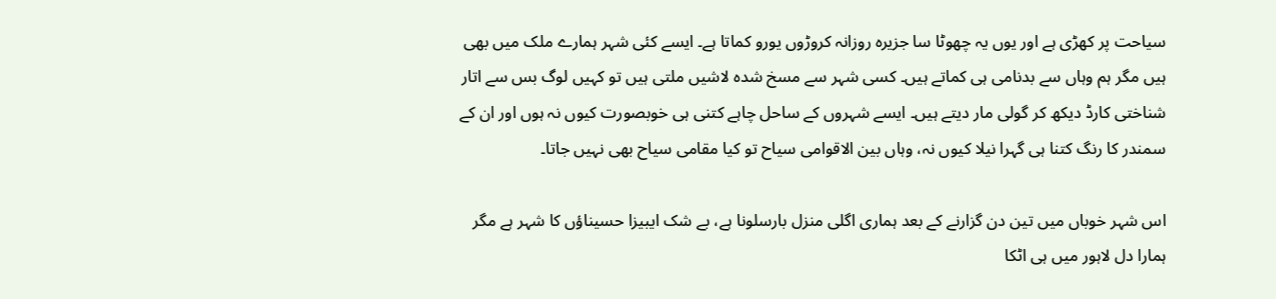سیاحت پر کھڑی ہے اور یوں یہ چھوٹا سا جزیرہ روزانہ کروڑوں یورو کماتا ہے۔ ایسے کئی شہر ہمارے ملک میں بھی ہیں مگر ہم وہاں سے بدنامی ہی کماتے ہیں۔ کسی شہر سے مسخ شدہ لاشیں ملتی ہیں تو کہیں لوگ بس سے اتار شناختی کارڈ دیکھ کر گولی مار دیتے ہیں۔ ایسے شہروں کے ساحل چاہے کتنی ہی خوبصورت کیوں نہ ہوں اور ان کے سمندر کا رنگ کتنا ہی گہرا نیلا کیوں نہ، وہاں بین الاقوامی سیاح تو کیا مقامی سیاح بھی نہیں جاتا۔

اس شہر خوباں میں تین دن گزارنے کے بعد ہماری اگلی منزل بارسلونا ہے، بے شک ایبیزا حسیناؤں کا شہر ہے مگر ہمارا دل لاہور میں ہی اٹکا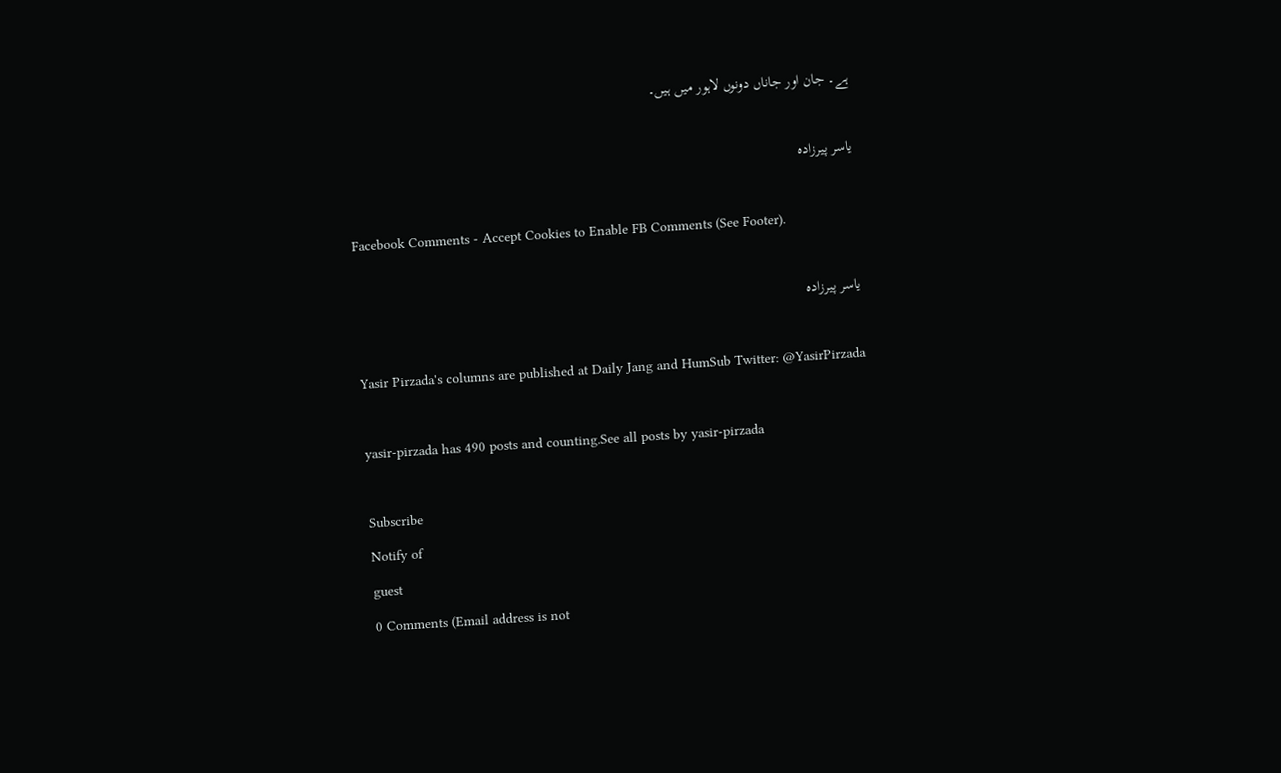ہے۔ جان اور جاناں دونوں لاہور میں ہیں۔

یاسر پیرزادہ

Facebook Comments - Accept Cookies to Enable FB Comments (See Footer).

یاسر پیرزادہ

Yasir Pirzada's columns are published at Daily Jang and HumSub Twitter: @YasirPirzada

yasir-pirzada has 490 posts and counting.See all posts by yasir-pirzada

Subscribe
Notify of
guest
0 Comments (Email address is not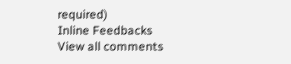required)
Inline Feedbacks
View all comments